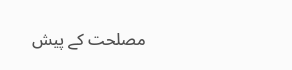مصلحت کے پیش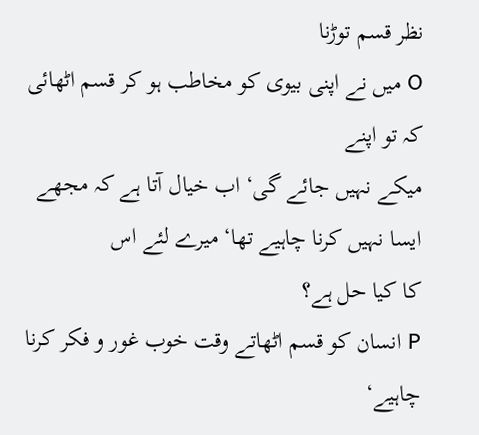نظر قسم توڑنا
O میں نے اپنی بیوی کو مخاطب ہو کر قسم اٹھائی کہ تو اپنے
میکے نہیں جائے گی‘ اب خیال آتا ہے کہ مجھے ایسا نہیں کرنا چاہیے تھا‘ میرے لئے اس
کا کیا حل ہے؟
P انسان کو قسم اٹھاتے وقت خوب غور و فکر کرنا چاہیے‘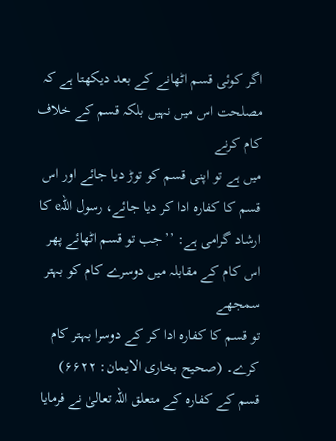اگر کوئی قسم اٹھانے کے بعد دیکھتا ہے کہ مصلحت اس میں نہیں بلکہ قسم کے خلاف کام کرنے
میں ہے تو اپنی قسم کو توڑ دیا جائے اور اس قسم کا کفارہ ادا کر دیا جائے، رسول اللہe کا
ارشاد گرامی ہے: ’’جب تو قسم اٹھائے پھر اس کام کے مقابلہ میں دوسرے کام کو بہتر سمجھے
تو قسم کا کفارہ ادا کر کے دوسرا بہتر کام کرے۔ (صحیح بخاری الایمان: ۶۶۲۲)
قسم کے کفارہ کے متعلق اللہ تعالیٰ نے فرمایا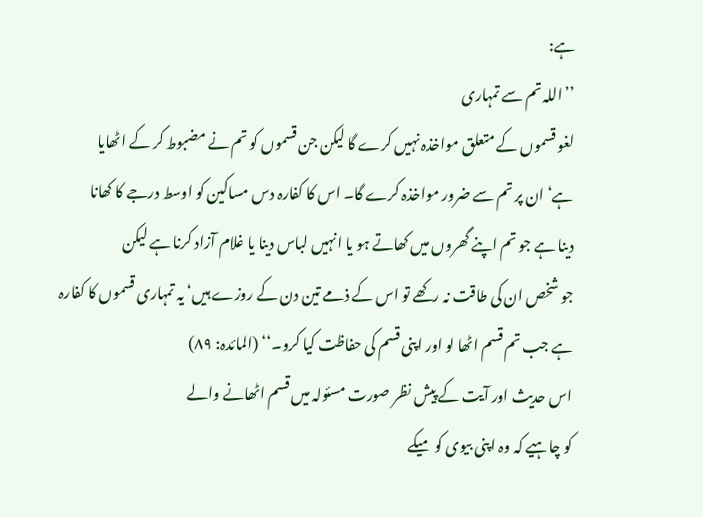ہے:
’’اللہ تم سے تمہاری
لغو قسموں کے متعلق مواخذہ نہیں کرے گا لیکن جن قسموں کو تم نے مضبوط کر کے اٹھایا
ہے‘ ان پر تم سے ضرور مواخذہ کرے گا۔ اس کا کفارہ دس مساکین کو اوسط درجے کا کھانا
دینا ہے جو تم اپنے گھروں میں کھاتے ہو یا انہیں لباس دینا یا غلام آزاد کرنا ہے لیکن
جو شخص ان کی طاقت نہ رکھے تو اس کے ذمے تین دن کے روزے ہیں‘ یہ تمہاری قسموں کا کفارہ
ہے جب تم قسم اٹھا لو اور اپنی قسم کی حفاظت کیا کرو۔‘‘ (المائدہ: ۸۹)
اس حدیث اور آیت کے پیش نظر صورت مسئولہ میں قسم اٹھانے والے
کو چاہیے کہ وہ اپنی بیوی کو میکے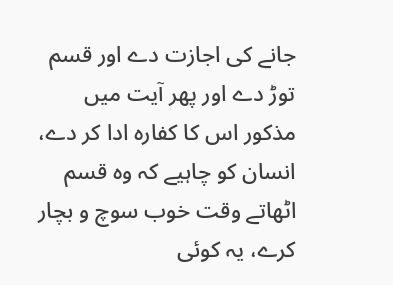جانے کی اجازت دے اور قسم توڑ دے اور پھر آیت میں
مذکور اس کا کفارہ ادا کر دے، انسان کو چاہیے کہ وہ قسم اٹھاتے وقت خوب سوچ و بچار
کرے، یہ کوئی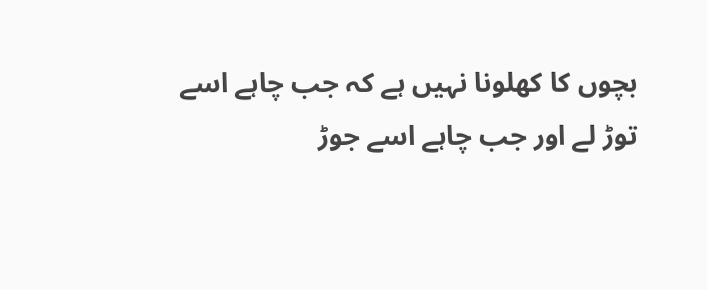بچوں کا کھلونا نہیں ہے کہ جب چاہے اسے توڑ لے اور جب چاہے اسے جوڑ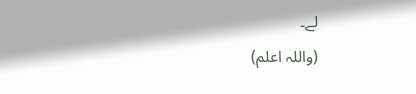لے۔
(واللہ اعلم)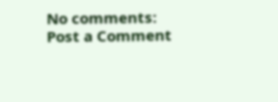No comments:
Post a Comment